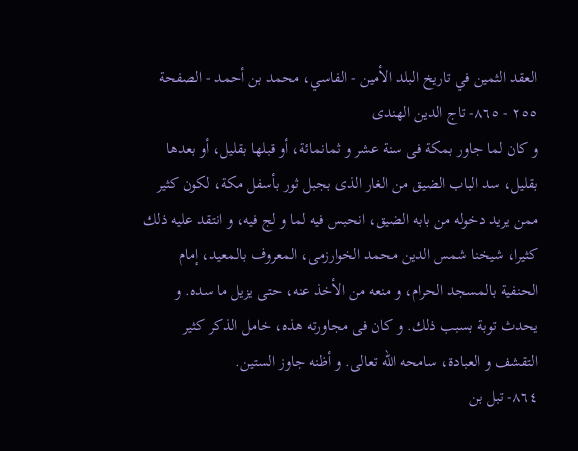العقد الثمين في تاريخ البلد الأمين - الفاسي، محمد بن أحمد - الصفحة ٢٥٥ - ٨٦٥- تاج الدين الهندى
و كان لما جاور بمكة فى سنة عشر و ثمانمائة، أو قبلها بقليل، أو بعدها بقليل، سد الباب الضيق من الغار الذى بجبل ثور بأسفل مكة، لكون كثير ممن يريد دخوله من بابه الضيق، انحبس فيه لما و لج فيه، و انتقد عليه ذلك كثيرا، شيخنا شمس الدين محمد الخوارزمى، المعروف بالمعيد، إمام الحنفية بالمسجد الحرام، و منعه من الأخذ عنه، حتى يزيل ما سده. و يحدث توبة بسبب ذلك. و كان فى مجاورته هذه، خامل الذكر كثير التقشف و العبادة، سامحه اللّه تعالى. و أظنه جاوز الستين.
٨٦٤- تبل بن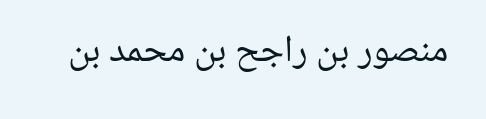منصور بن راجح بن محمد بن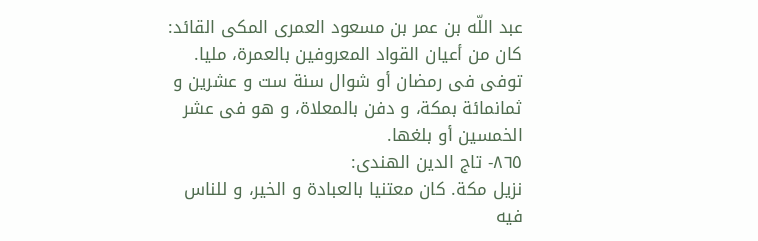عبد اللّه بن عمر بن مسعود العمرى المكى القائد:
كان من أعيان القواد المعروفين بالعمرة، مليا.
توفى فى رمضان أو شوال سنة ست و عشرين و ثمانمائة بمكة، و دفن بالمعلاة، و هو فى عشر الخمسين أو بلغها.
٨٦٥- تاج الدين الهندى:
نزيل مكة. كان معتنيا بالعبادة و الخير، و للناس فيه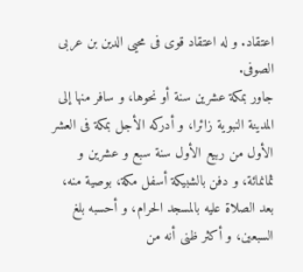اعتقاد. و له اعتقاد قوى فى محيى الدين بن عربى الصوفى.
جاور بمكة عشرين سنة أو نحوها، و سافر منها إلى المدينة النبوية زائرا، و أدركه الأجل بمكة فى العشر الأول من ربيع الأول سنة سبع و عشرين و ثمانمائة، و دفن بالشبيكة أسفل مكة، بوصية منه، بعد الصلاة عليه بالمسجد الحرام، و أحسبه بلغ السبعين، و أكثر ظنى أنه من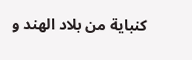كنباية من بلاد الهند و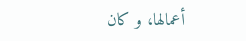أعمالها، و كان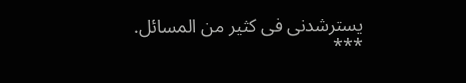يسترشدنى فى كثير من المسائل.
***